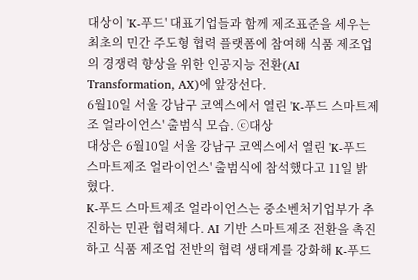대상이 'K-푸드' 대표기업들과 함께 제조표준을 세우는 최초의 민간 주도형 협력 플랫폼에 참여해 식품 제조업의 경쟁력 향상을 위한 인공지능 전환(AI Transformation, AX)에 앞장선다.
6월10일 서울 강남구 코엑스에서 열린 'K-푸드 스마트제조 얼라이언스' 출범식 모습. ⓒ대상
대상은 6월10일 서울 강남구 코엑스에서 열린 'K-푸드 스마트제조 얼라이언스' 출범식에 참석했다고 11일 밝혔다.
K-푸드 스마트제조 얼라이언스는 중소벤처기업부가 추진하는 민관 협력체다. AI 기반 스마트제조 전환을 촉진하고 식품 제조업 전반의 협력 생태계를 강화해 K-푸드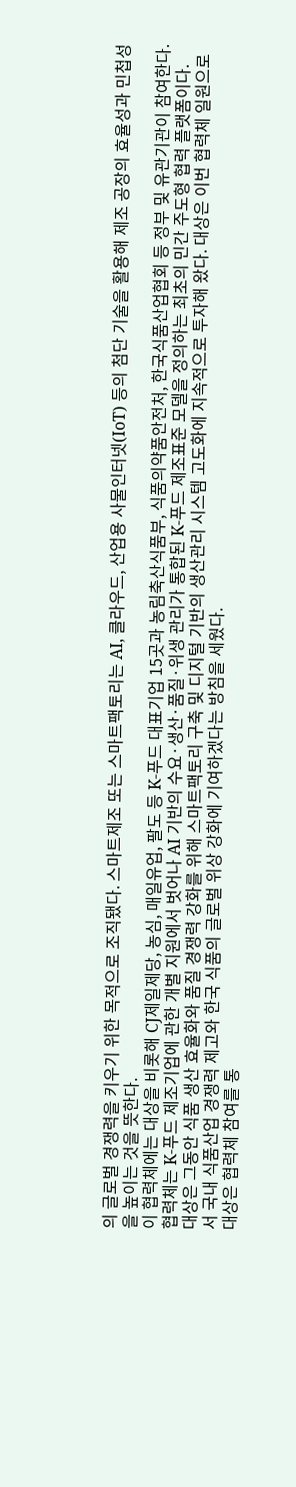의 글로벌 경쟁력을 키우기 위한 목적으로 조직됐다. 스마트제조 또는 스마트팩토리는 AI, 클라우드, 산업용 사물인터넷(IoT) 등의 첨단 기술을 활용해 제조 공장의 효율성과 민첩성을 높이는 것을 뜻한다.
이 협력체에는 대상을 비롯해 CJ제일제당, 농심, 매일유업, 팔도 등 K-푸드 대표기업 15곳과 농림축산식품부, 식품의약품안전처, 한국식품산업협회 등 정부 및 유관기관이 참여한다.
협력체는 K-푸드 제조기업에 관한 개별 지원에서 벗어나 AI 기반의 수요·생산·품질·위생 관리가 통합된 K-푸드 제조표준 모델을 정의하는 최초의 민간 주도형 협력 플랫폼이다.
대상은 그동안 식품 생산 효율화와 품질 경쟁력 강화를 위해 스마트팩토리 구축 및 디지털 기반의 생산관리 시스템 고도화에 지속적으로 투자해 왔다. 대상은 이번 협력체 일원으로서 국내 식품산업 경쟁력 제고와 한국 식품의 글로벌 위상 강화에 기여하겠다는 방침을 세웠다.
대상은 협력체 참여를 통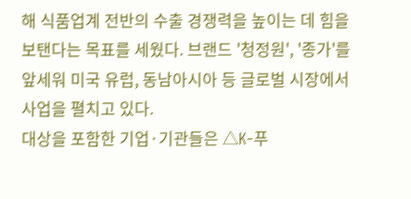해 식품업계 전반의 수출 경쟁력을 높이는 데 힘을 보탠다는 목표를 세웠다. 브랜드 '청정원', '종가'를 앞세워 미국 유럽, 동남아시아 등 글로벌 시장에서 사업을 펼치고 있다.
대상을 포함한 기업·기관들은 △K-푸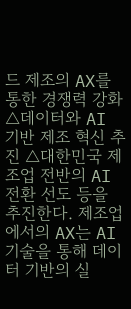드 제조의 AX를 통한 경쟁력 강화 △데이터와 AI 기반 제조 혁신 추진 △대한민국 제조업 전반의 AI 전환 선도 등을 추진한다. 제조업에서의 AX는 AI 기술을 통해 데이터 기반의 실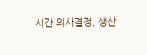시간 의사결정, 생산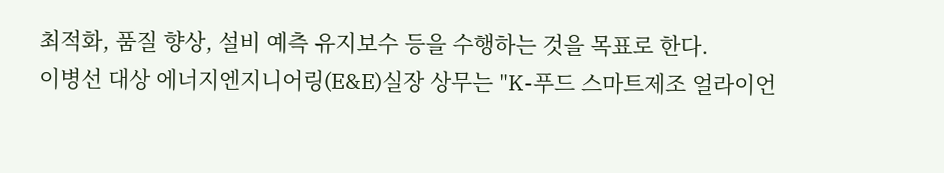최적화, 품질 향상, 설비 예측 유지보수 등을 수행하는 것을 목표로 한다.
이병선 대상 에너지엔지니어링(E&E)실장 상무는 "K-푸드 스마트제조 얼라이언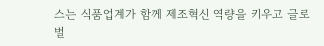스는 식품업계가 함께 제조혁신 역량을 키우고 글로벌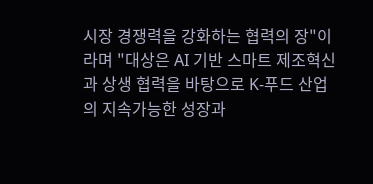시장 경쟁력을 강화하는 협력의 장"이라며 "대상은 AI 기반 스마트 제조혁신과 상생 협력을 바탕으로 K-푸드 산업의 지속가능한 성장과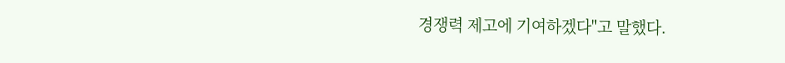경쟁력 제고에 기여하겠다"고 말했다.